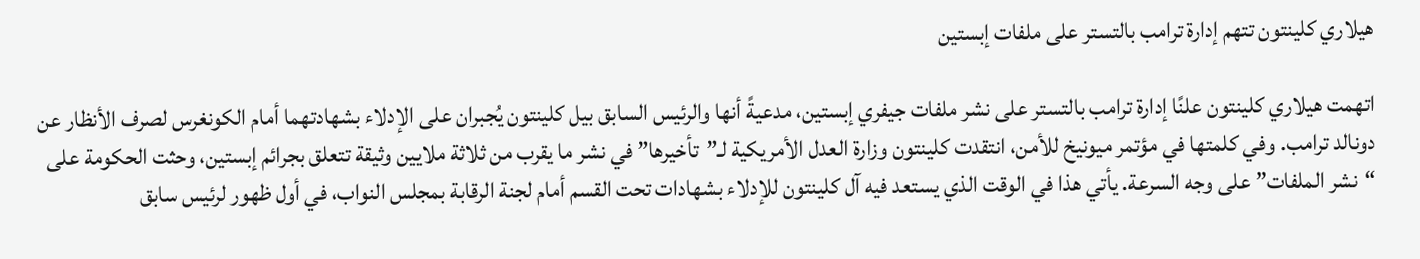هيلاري كلينتون تتهم إدارة ترامب بالتستر على ملفات إبستين

اتهمت هيلاري كلينتون علنًا إدارة ترامب بالتستر على نشر ملفات جيفري إبستين، مدعيةً أنها والرئيس السابق بيل كلينتون يُجبران على الإدلاء بشهادتهما أمام الكونغرس لصرف الأنظار عن دونالد ترامب. وفي كلمتها في مؤتمر ميونيخ للأمن، انتقدت كلينتون وزارة العدل الأمريكية لـ”تأخيرها” في نشر ما يقرب من ثلاثة ملايين وثيقة تتعلق بجرائم إبستين، وحثت الحكومة على “نشر الملفات” على وجه السرعة. يأتي هذا في الوقت الذي يستعد فيه آل كلينتون للإدلاء بشهادات تحت القسم أمام لجنة الرقابة بمجلس النواب، في أول ظهور لرئيس سابق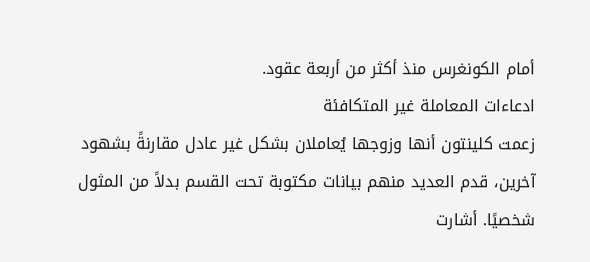أمام الكونغرس منذ أكثر من أربعة عقود.
ادعاءات المعاملة غير المتكافئة
زعمت كلينتون أنها وزوجها يُعاملان بشكل غير عادل مقارنةً بشهود آخرين، قدم العديد منهم بيانات مكتوبة تحت القسم بدلاً من المثول شخصيًا. أشارت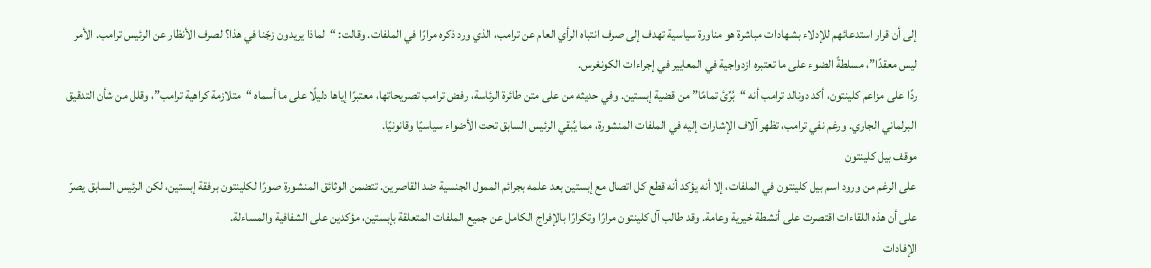إلى أن قرار استدعائهم للإدلاء بشهادات مباشرة هو مناورة سياسية تهدف إلى صرف انتباه الرأي العام عن ترامب، الذي ورد ذكره مرارًا في الملفات. وقالت: “لماذا يريدون زجّنا في هذا؟ لصرف الأنظار عن الرئيس ترامب. الأمر ليس معقدًا”، مسلطةً الضوء على ما تعتبره ازدواجية في المعايير في إجراءات الكونغرس.
ردًا على مزاعم كلينتون، أكد دونالد ترامب أنه “بُرِّئ تمامًا” من قضية إبستين. وفي حديثه من على متن طائرة الرئاسة، رفض ترامب تصريحاتها، معتبرًا إياها دليلًا على ما أسماه “متلازمة كراهية ترامب”، وقلل من شأن التدقيق البرلماني الجاري. ورغم نفي ترامب، تظهر آلاف الإشارات إليه في الملفات المنشورة، مما يُبقي الرئيس السابق تحت الأضواء سياسيًا وقانونيًا.
موقف بيل كلينتون
على الرغم من ورود اسم بيل كلينتون في الملفات، إلا أنه يؤكد أنه قطع كل اتصال مع إبستين بعد علمه بجرائم الممول الجنسية ضد القاصرين. تتضمن الوثائق المنشورة صورًا لكلينتون برفقة إبستين، لكن الرئيس السابق يصرّ على أن هذه اللقاءات اقتصرت على أنشطة خيرية وعامة. وقد طالب آل كلينتون مرارًا وتكرارًا بالإفراج الكامل عن جميع الملفات المتعلقة بإبستين، مؤكدين على الشفافية والمساءلة.
الإفادات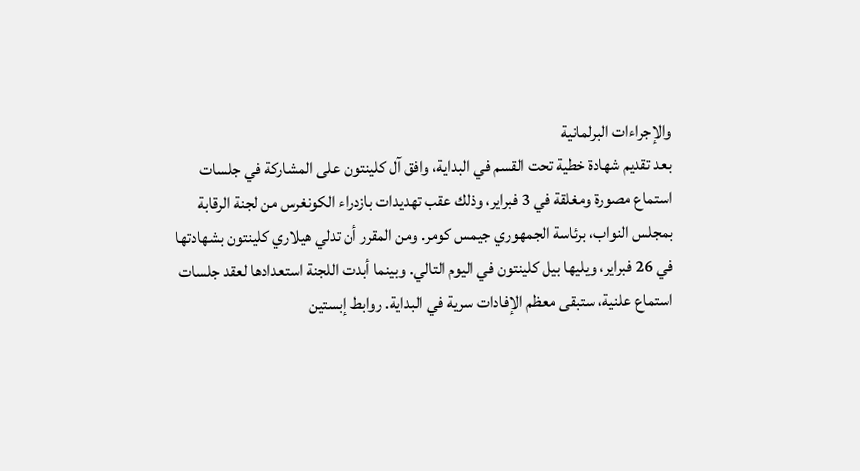والإجراءات البرلمانية
بعد تقديم شهادة خطية تحت القسم في البداية، وافق آل كلينتون على المشاركة في جلسات استماع مصورة ومغلقة في 3 فبراير، وذلك عقب تهديدات بازدراء الكونغرس من لجنة الرقابة بمجلس النواب، برئاسة الجمهوري جيمس كومر. ومن المقرر أن تدلي هيلاري كلينتون بشهادتها في 26 فبراير، ويليها بيل كلينتون في اليوم التالي. وبينما أبدت اللجنة استعدادها لعقد جلسات استماع علنية، ستبقى معظم الإفادات سرية في البداية. روابط إبستين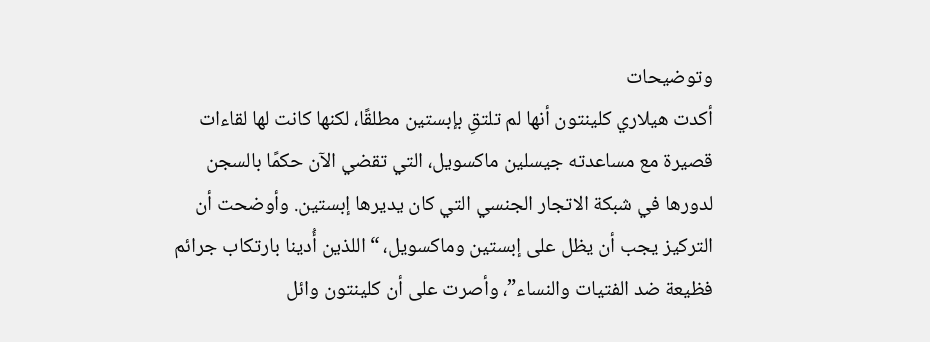وتوضيحات
أكدت هيلاري كلينتون أنها لم تلتقِ بإبستين مطلقًا، لكنها كانت لها لقاءات قصيرة مع مساعدته جيسلين ماكسويل، التي تقضي الآن حكمًا بالسجن لدورها في شبكة الاتجار الجنسي التي كان يديرها إبستين. وأوضحت أن التركيز يجب أن يظل على إبستين وماكسويل، “اللذين أُدينا بارتكاب جرائم فظيعة ضد الفتيات والنساء”، وأصرت على أن كلينتون وائل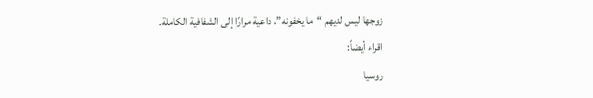زوجها ليس لديهم “ما يخفونه”، داعية مرارًا إلى الشفافية الكاملة.
اقراء أيضاً:
روسيا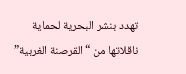تهدد بنشر البحرية لحماية ناقلاتها من “القرصنة الغربية”